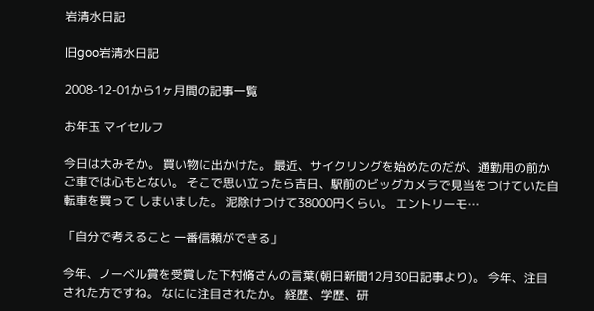岩清水日記

旧goo岩清水日記

2008-12-01から1ヶ月間の記事一覧

お年玉 マイセルフ

今日は大みそか。 買い物に出かけた。 最近、サイクリングを始めたのだが、通勤用の前かご車では心もとない。 そこで思い立ったら吉日、駅前のビッグカメラで見当をつけていた自転車を買って しまいました。 泥除けつけて38000円くらい。 エントリーモ…

「自分で考えること 一番信頼ができる」

今年、ノーベル賞を受賞した下村脩さんの言葉(朝日新聞12月30日記事より)。 今年、注目された方ですね。 なにに注目されたか。 経歴、学歴、研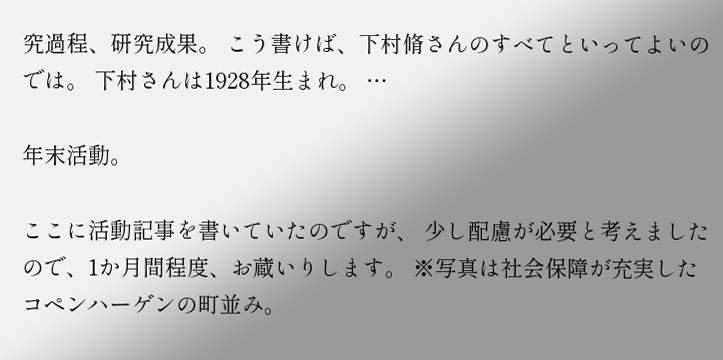究過程、研究成果。 こう書けば、下村脩さんのすべてといってよいのでは。 下村さんは1928年生まれ。 …

年末活動。

ここに活動記事を書いていたのですが、 少し配慮が必要と考えましたので、1か月間程度、お蔵いりします。 ※写真は社会保障が充実したコペンハーゲンの町並み。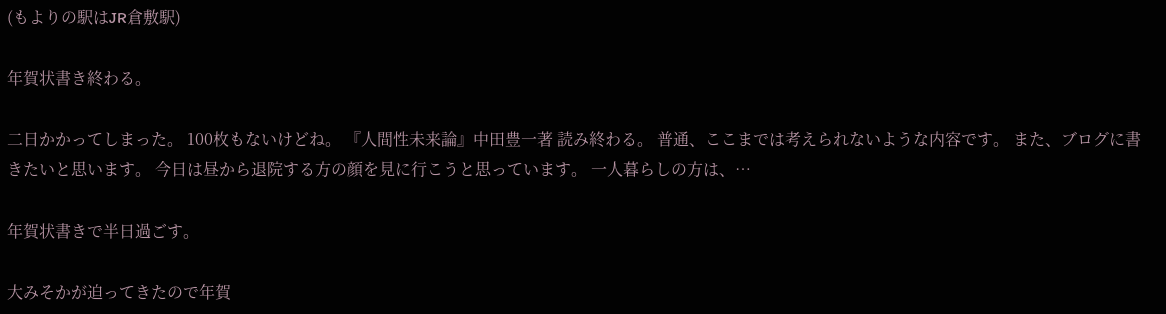(もよりの駅はJR倉敷駅)

年賀状書き終わる。

二日かかってしまった。 100枚もないけどね。 『人間性未来論』中田豊一著 読み終わる。 普通、ここまでは考えられないような内容です。 また、ブログに書きたいと思います。 今日は昼から退院する方の顔を見に行こうと思っています。 一人暮らしの方は、…

年賀状書きで半日過ごす。

大みそかが迫ってきたので年賀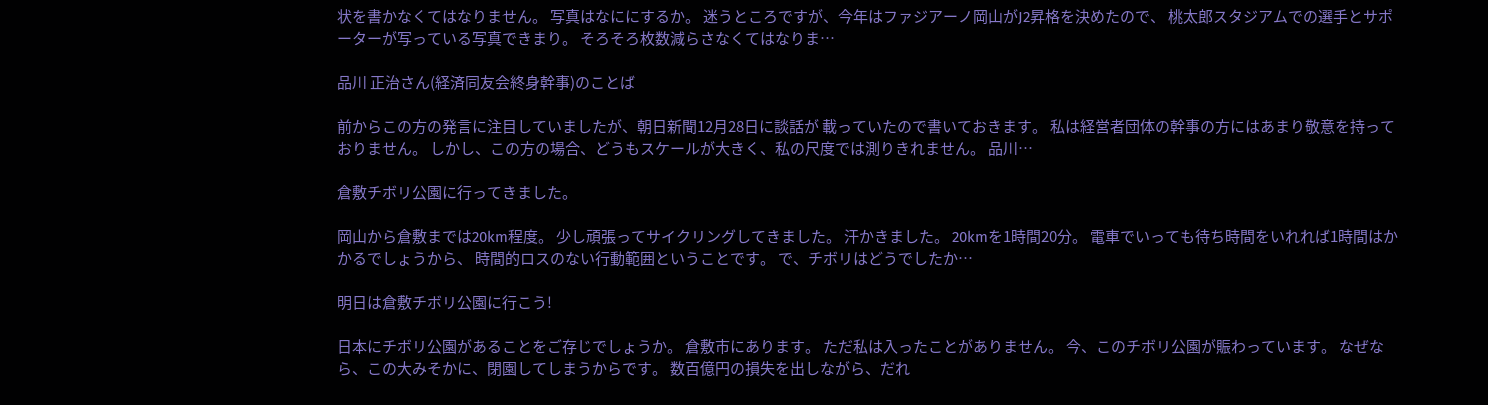状を書かなくてはなりません。 写真はなににするか。 迷うところですが、今年はファジアーノ岡山がJ2昇格を決めたので、 桃太郎スタジアムでの選手とサポーターが写っている写真できまり。 そろそろ枚数減らさなくてはなりま…

品川 正治さん(経済同友会終身幹事)のことば

前からこの方の発言に注目していましたが、朝日新聞12月28日に談話が 載っていたので書いておきます。 私は経営者団体の幹事の方にはあまり敬意を持っておりません。 しかし、この方の場合、どうもスケールが大きく、私の尺度では測りきれません。 品川…

倉敷チボリ公園に行ってきました。

岡山から倉敷までは20km程度。 少し頑張ってサイクリングしてきました。 汗かきました。 20kmを1時間20分。 電車でいっても待ち時間をいれれば1時間はかかるでしょうから、 時間的ロスのない行動範囲ということです。 で、チボリはどうでしたか…

明日は倉敷チボリ公園に行こう!

日本にチボリ公園があることをご存じでしょうか。 倉敷市にあります。 ただ私は入ったことがありません。 今、このチボリ公園が賑わっています。 なぜなら、この大みそかに、閉園してしまうからです。 数百億円の損失を出しながら、だれ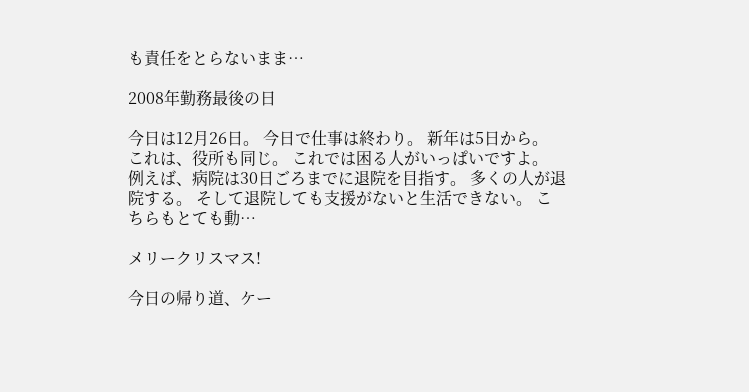も責任をとらないまま…

2008年勤務最後の日

今日は12月26日。 今日で仕事は終わり。 新年は5日から。 これは、役所も同じ。 これでは困る人がいっぱいですよ。 例えば、病院は30日ごろまでに退院を目指す。 多くの人が退院する。 そして退院しても支援がないと生活できない。 こちらもとても動…

メリークリスマス!

今日の帰り道、ケー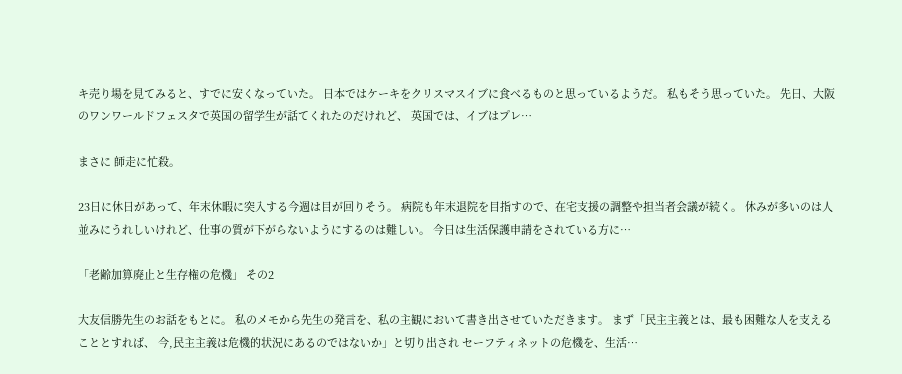キ売り場を見てみると、すでに安くなっていた。 日本ではケーキをクリスマスイブに食べるものと思っているようだ。 私もそう思っていた。 先日、大阪のワンワールドフェスタで英国の留学生が話てくれたのだけれど、 英国では、イブはプレ…

まさに 師走に忙殺。

23日に休日があって、年末休暇に突入する今週は目が回りそう。 病院も年末退院を目指すので、在宅支援の調整や担当者会議が続く。 休みが多いのは人並みにうれしいけれど、仕事の質が下がらないようにするのは難しい。 今日は生活保護申請をされている方に…

「老齢加算廃止と生存権の危機」 その2

大友信勝先生のお話をもとに。 私のメモから先生の発言を、私の主観において書き出させていただきます。 まず「民主主義とは、最も困難な人を支えることとすれば、 今,民主主義は危機的状況にあるのではないか」と切り出され セーフティネットの危機を、生活…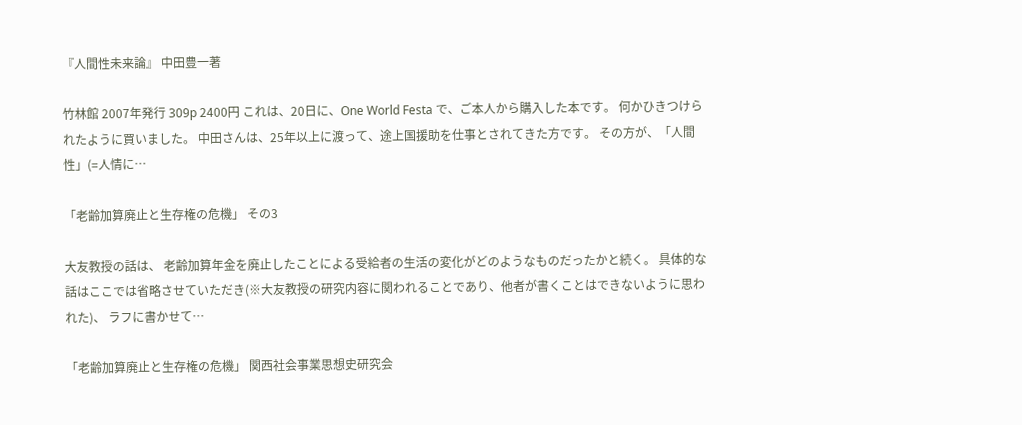『人間性未来論』 中田豊一著

竹林館 2007年発行 309p 2400円 これは、20日に、One World Festa で、ご本人から購入した本です。 何かひきつけられたように買いました。 中田さんは、25年以上に渡って、途上国援助を仕事とされてきた方です。 その方が、「人間性」(=人情に…

「老齢加算廃止と生存権の危機」 その3

大友教授の話は、 老齢加算年金を廃止したことによる受給者の生活の変化がどのようなものだったかと続く。 具体的な話はここでは省略させていただき(※大友教授の研究内容に関われることであり、他者が書くことはできないように思われた)、 ラフに書かせて…

「老齢加算廃止と生存権の危機」 関西社会事業思想史研究会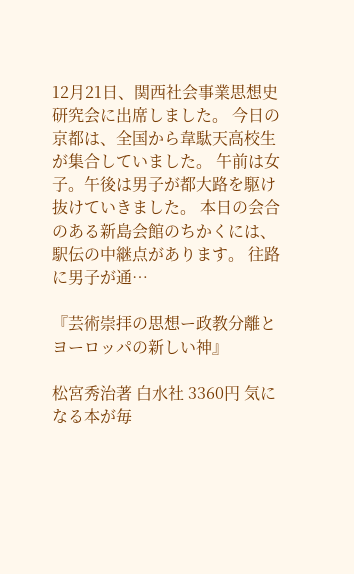12月21日、関西社会事業思想史研究会に出席しました。 今日の京都は、全国から韋駄天高校生が集合していました。 午前は女子。午後は男子が都大路を駆け抜けていきました。 本日の会合のある新島会館のちかくには、駅伝の中継点があります。 往路に男子が通…

『芸術崇拝の思想ー政教分離とヨーロッパの新しい神』

松宮秀治著 白水社 3360円 気になる本が毎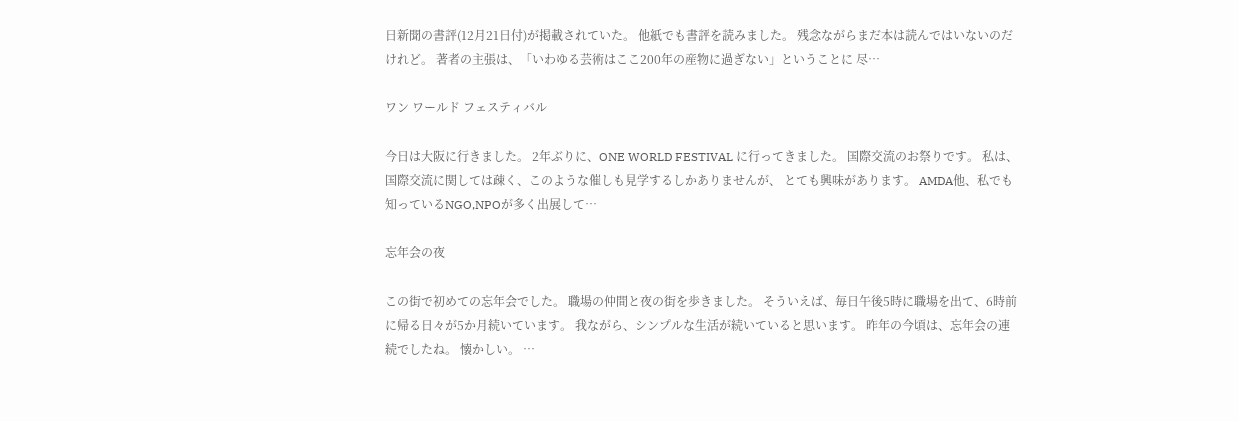日新聞の書評(12月21日付)が掲載されていた。 他紙でも書評を読みました。 残念ながらまだ本は読んではいないのだけれど。 著者の主張は、「いわゆる芸術はここ200年の産物に過ぎない」ということに 尽…

ワン ワールド フェスティバル

今日は大阪に行きました。 2年ぶりに、ONE WORLD FESTIVAL に行ってきました。 国際交流のお祭りです。 私は、国際交流に関しては疎く、このような催しも見学するしかありませんが、 とても興味があります。 AMDA他、私でも知っているNGO,NPOが多く出展して…

忘年会の夜

この街で初めての忘年会でした。 職場の仲間と夜の街を歩きました。 そういえば、毎日午後5時に職場を出て、6時前に帰る日々が5か月続いています。 我ながら、シンプルな生活が続いていると思います。 昨年の今頃は、忘年会の連続でしたね。 懐かしい。 …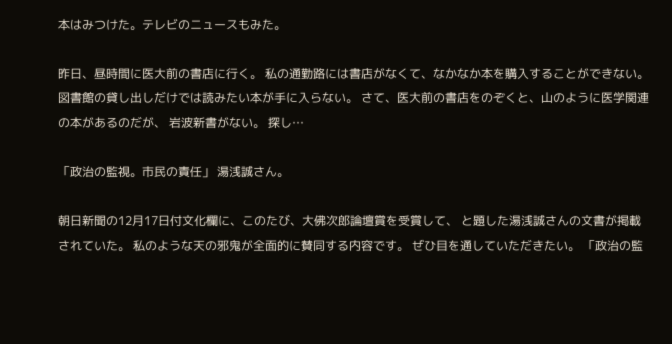本はみつけた。テレビのニュースもみた。

昨日、昼時間に医大前の書店に行く。 私の通勤路には書店がなくて、なかなか本を購入することができない。 図書館の貸し出しだけでは読みたい本が手に入らない。 さて、医大前の書店をのぞくと、山のように医学関連の本があるのだが、 岩波新書がない。 探し…

「政治の監視。市民の責任」 湯浅誠さん。

朝日新聞の12月17日付文化欄に、このたび、大佛次郎論壇賞を受賞して、 と題した湯浅誠さんの文書が掲載されていた。 私のような天の邪鬼が全面的に賛同する内容です。 ぜひ目を通していただきたい。 「政治の監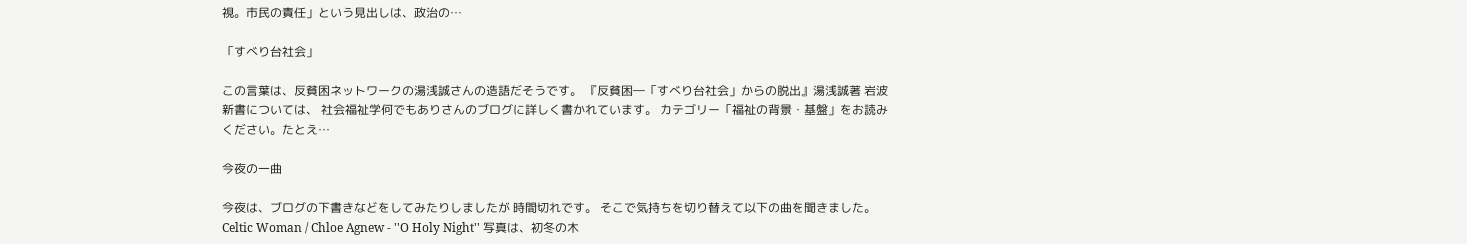視。市民の責任」という見出しは、政治の…

「すべり台社会」

この言葉は、反貧困ネットワークの湯浅誠さんの造語だそうです。 『反貧困―「すべり台社会」からの脱出』湯浅誠著 岩波新書については、 社会福祉学何でもありさんのブログに詳しく書かれています。 カテゴリー「福祉の背景・基盤」をお読みください。たとえ…

今夜の一曲

今夜は、ブログの下書きなどをしてみたりしましたが 時間切れです。 そこで気持ちを切り替えて以下の曲を聞きました。 Celtic Woman / Chloe Agnew - ''O Holy Night'' 写真は、初冬の木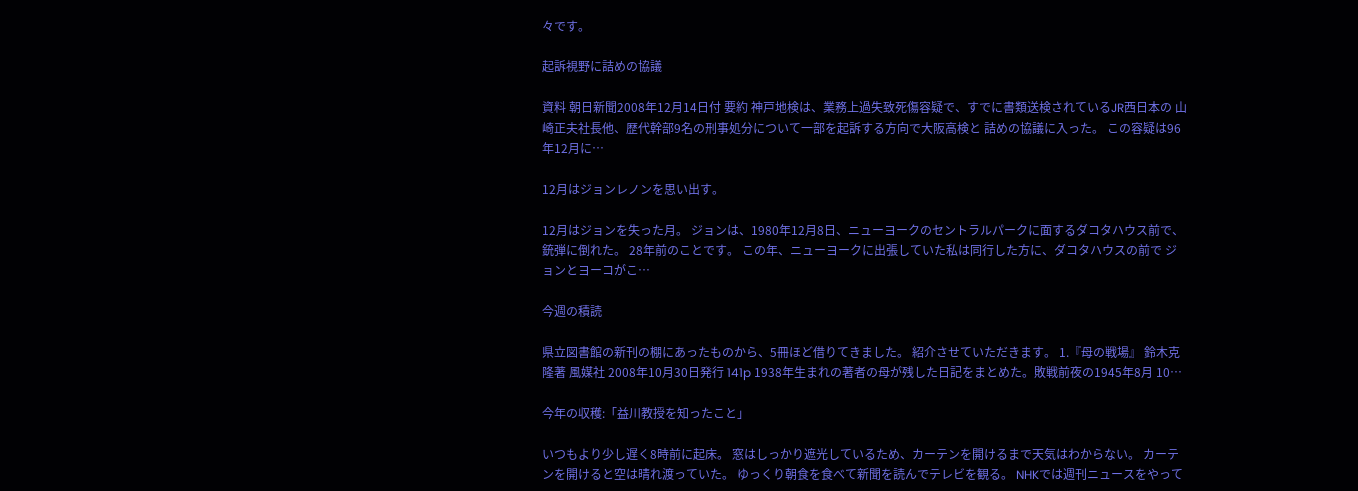々です。

起訴視野に詰めの協議

資料 朝日新聞2008年12月14日付 要約 神戸地検は、業務上過失致死傷容疑で、すでに書類送検されているJR西日本の 山崎正夫社長他、歴代幹部9名の刑事処分について一部を起訴する方向で大阪高検と 詰めの協議に入った。 この容疑は96年12月に…

12月はジョンレノンを思い出す。

12月はジョンを失った月。 ジョンは、1980年12月8日、ニューヨークのセントラルパークに面するダコタハウス前で、 銃弾に倒れた。 28年前のことです。 この年、ニューヨークに出張していた私は同行した方に、ダコタハウスの前で ジョンとヨーコがこ…

今週の積読

県立図書館の新刊の棚にあったものから、5冊ほど借りてきました。 紹介させていただきます。 1.『母の戦場』 鈴木克隆著 風媒社 2008年10月30日発行 141p 1938年生まれの著者の母が残した日記をまとめた。敗戦前夜の1945年8月 10…

今年の収穫:「益川教授を知ったこと」

いつもより少し遅く8時前に起床。 窓はしっかり遮光しているため、カーテンを開けるまで天気はわからない。 カーテンを開けると空は晴れ渡っていた。 ゆっくり朝食を食べて新聞を読んでテレビを観る。 NHKでは週刊ニュースをやって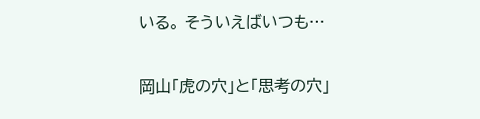いる。 そういえばいつも…

岡山「虎の穴」と「思考の穴」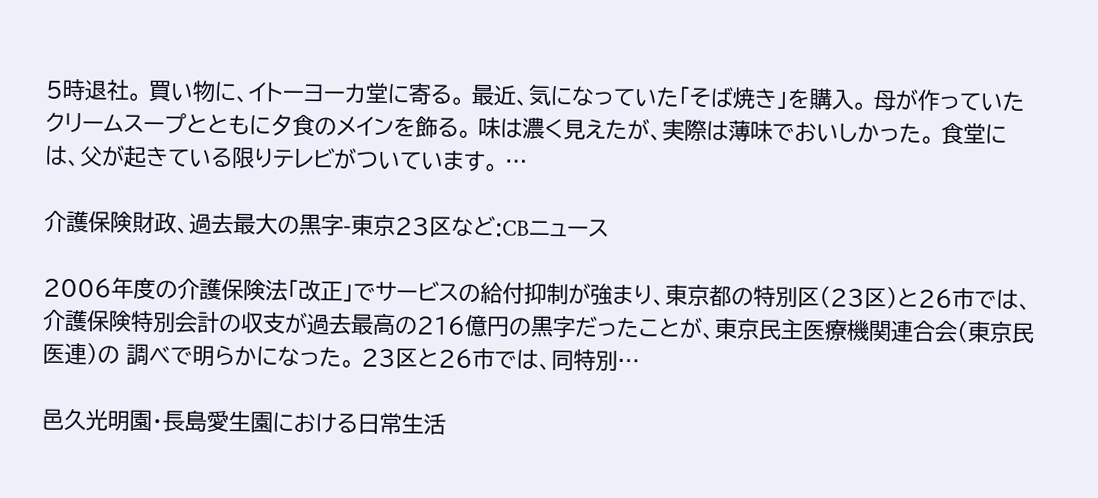5時退社。 買い物に、イトーヨーカ堂に寄る。 最近、気になっていた「そば焼き」を購入。 母が作っていたクリームスープとともに夕食のメインを飾る。 味は濃く見えたが、実際は薄味でおいしかった。 食堂には、父が起きている限りテレビがついています。 …

介護保険財政、過去最大の黒字-東京23区など:CBニュース

2006年度の介護保険法「改正」でサービスの給付抑制が強まり、東京都の特別区(23区)と26市では、 介護保険特別会計の収支が過去最高の216億円の黒字だったことが、東京民主医療機関連合会(東京民医連)の 調べで明らかになった。 23区と26市では、同特別…

邑久光明園・長島愛生園における日常生活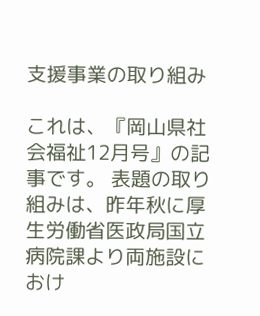支援事業の取り組み

これは、『岡山県社会福祉12月号』の記事です。 表題の取り組みは、昨年秋に厚生労働省医政局国立病院課より両施設におけ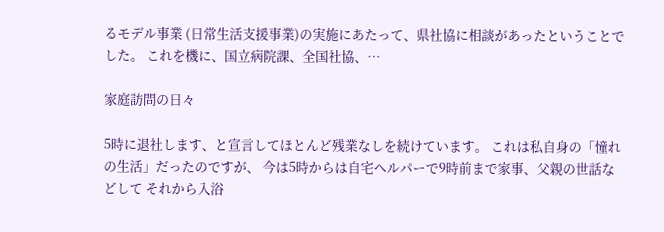るモデル事業 (日常生活支援事業)の実施にあたって、県社協に相談があったということでした。 これを機に、国立病院課、全国社協、…

家庭訪問の日々

5時に退社します、と宣言してほとんど残業なしを続けています。 これは私自身の「憧れの生活」だったのですが、 今は5時からは自宅ヘルパーで9時前まで家事、父親の世話などして それから入浴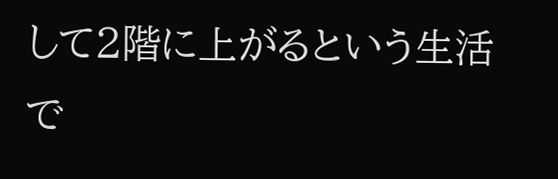して2階に上がるという生活で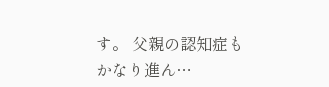す。 父親の認知症もかなり進ん…